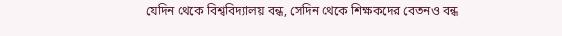যেদিন থেকে বিশ্ববিদ্যালয় বন্ধ, সেদিন থেকে শিক্ষকদের বেতনও বন্ধ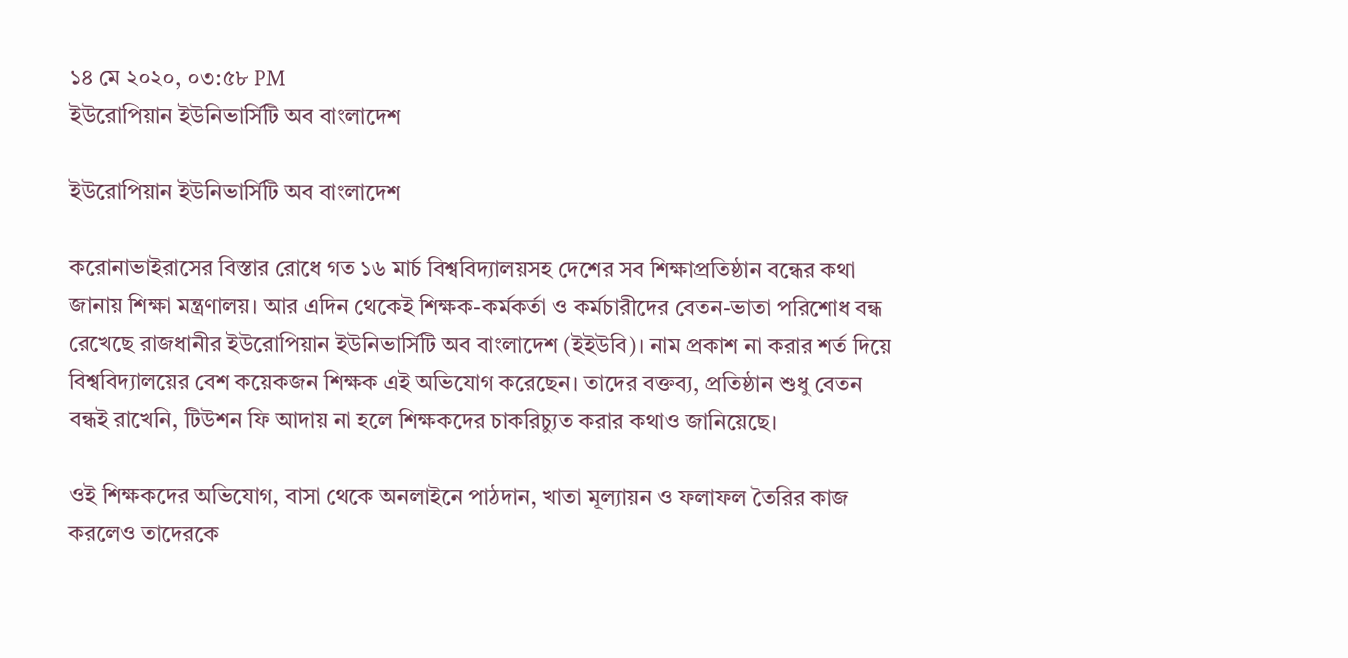১৪ মে ২০২০, ০৩:৫৮ PM
ইউরোপিয়ান ইউনিভার্সিটি অব বাংলাদেশ

ইউরোপিয়ান ইউনিভার্সিটি অব বাংলাদেশ

করোনাভাইরাসের বিস্তার রোধে গত ১৬ মার্চ বিশ্ববিদ্যালয়সহ দেশের সব শিক্ষাপ্রতিষ্ঠান বন্ধের কথা জানায় শিক্ষা মন্ত্রণালয়। আর এদিন থেকেই শিক্ষক-কর্মকর্তা ও কর্মচারীদের বেতন-ভাতা পরিশোধ বন্ধ রেখেছে রাজধানীর ইউরোপিয়ান ইউনিভার্সিটি অব বাংলাদেশ (ইইউবি)। নাম প্রকাশ না করার শর্ত দিয়ে বিশ্ববিদ্যালয়ের বেশ কয়েকজন শিক্ষক এই অভিযোগ করেছেন। তাদের বক্তব্য, প্রতিষ্ঠান শুধু বেতন বন্ধই রাখেনি, টিউশন ফি আদায় না হলে শিক্ষকদের চাকরিচ্যুত করার কথাও জানিয়েছে।

ওই শিক্ষকদের অভিযোগ, বাসা থেকে অনলাইনে পাঠদান, খাতা মূল্যায়ন ও ফলাফল তৈরির কাজ করলেও তাদেরকে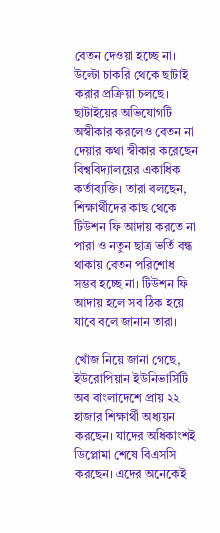বেতন দেওয়া হচ্ছে না। উল্টো চাকরি থেকে ছাটাই করার প্রক্রিয়া চলছে। ছাটাইয়ের অভিযোগটি অস্বীকার করলেও বেতন না দেয়ার কথা স্বীকার করেছেন বিশ্ববিদ্যালয়ের একাধিক কর্তাব্যক্তি। তারা বলছেন, শিক্ষার্থীদের কাছ থেকে টিউশন ফি আদায় করতে না পারা ও নতুন ছাত্র ভর্তি বন্ধ থাকায় বেতন পরিশোধ সম্ভব হচ্ছে না। টিউশন ফি আদায় হলে সব ঠিক হয়ে যাবে বলে জানান তারা।

খোঁজ নিয়ে জানা গেছে, ইউরোপিয়ান ইউনিভার্সিটি অব বাংলাদেশে প্রায় ২২ হাজার শিক্ষার্থী অধ্যয়ন করছেন। যাদের অধিকাংশই ডিপ্লোমা শেষে বিএসসি করছেন। এদের অনেকেই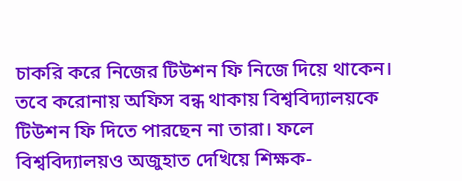চাকরি করে নিজের টিউশন ফি নিজে দিয়ে থাকেন। তবে করোনায় অফিস বন্ধ থাকায় বিশ্ববিদ্যালয়কে টিউশন ফি দিতে পারছেন না তারা। ফলে বিশ্ববিদ্যালয়ও অজুহাত দেখিয়ে শিক্ষক-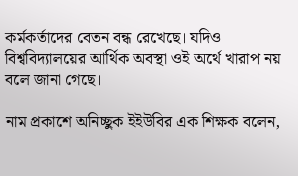কর্মকর্তাদের বেতন বন্ধ রেখেছে। যদিও বিশ্ববিদ্যালয়ের আর্থিক অবস্থা ওই অর্থে খারাপ নয় বলে জানা গেছে।

নাম প্রকাশে অনিচ্ছুক ইইউবির এক শিক্ষক বলেন,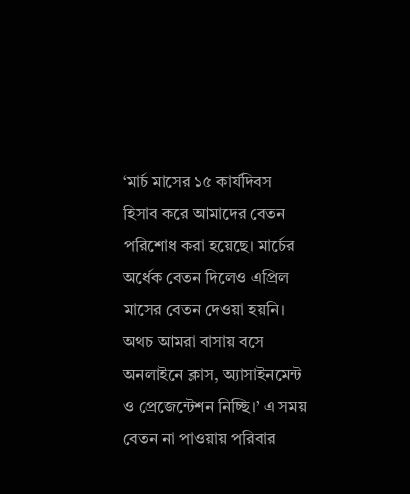‘মার্চ মাসের ১৫ কার্যদিবস হিসাব করে আমাদের বেতন পরিশোধ করা হয়েছে। মার্চের অর্ধেক বেতন দিলেও এপ্রিল মাসের বেতন দেওয়া হয়নি। অথচ আমরা বাসায় বসে অনলাইনে ক্লাস, অ্যাসাইনমেন্ট ও প্রেজেন্টেশন নিচ্ছি।’ এ সময় বেতন না পাওয়ায় পরিবার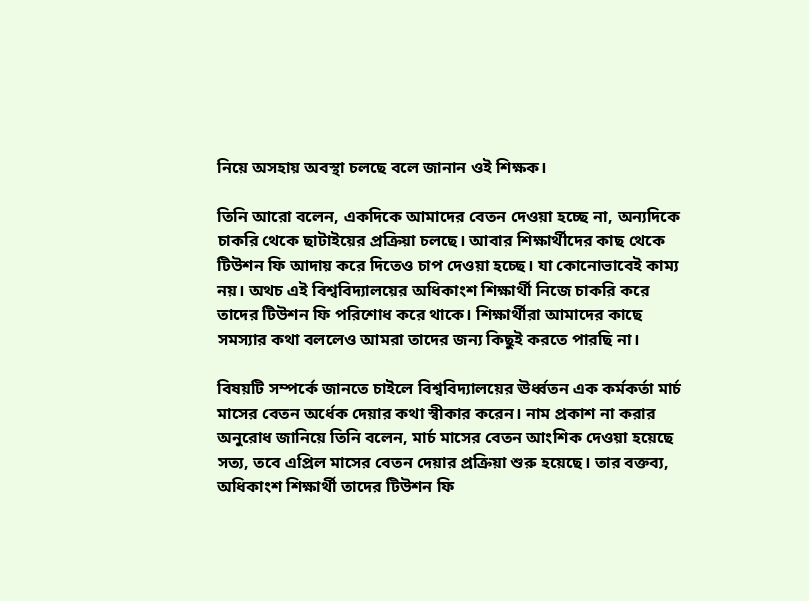নিয়ে অসহায় অবস্থা চলছে বলে জানান ওই শিক্ষক।

তিনি আরো বলেন, একদিকে আমাদের বেতন দেওয়া হচ্ছে না, অন্যদিকে চাকরি থেকে ছাটাইয়ের প্রক্রিয়া চলছে। আবার শিক্ষার্থীদের কাছ থেকে টিউশন ফি আদায় করে দিতেও চাপ দেওয়া হচ্ছে। যা কোনোভাবেই কাম্য নয়। অথচ এই বিশ্ববিদ্যালয়ের অধিকাংশ শিক্ষার্থী নিজে চাকরি করে তাদের টিউশন ফি পরিশোধ করে থাকে। শিক্ষার্থীরা আমাদের কাছে সমস্যার কথা বললেও আমরা তাদের জন্য কিছুই করতে পারছি না।

বিষয়টি সম্পর্কে জানতে চাইলে বিশ্ববিদ্যালয়ের ঊর্ধ্বতন এক কর্মকর্তা মার্চ মাসের বেতন অর্ধেক দেয়ার কথা স্বীকার করেন। নাম প্রকাশ না করার অনুরোধ জানিয়ে তিনি বলেন, মার্চ মাসের বেতন আংশিক দেওয়া হয়েছে সত্য, তবে এপ্রিল মাসের বেতন দেয়ার প্রক্রিয়া শুরু হয়েছে। তার বক্তব্য, অধিকাংশ শিক্ষার্থী তাদের টিউশন ফি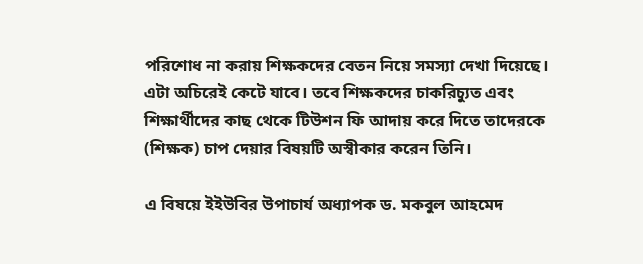পরিশোধ না করায় শিক্ষকদের বেতন নিয়ে সমস্যা দেখা দিয়েছে। এটা অচিরেই কেটে যাবে। তবে শিক্ষকদের চাকরিচ্যুত এবং শিক্ষার্থীদের কাছ থেকে টিউশন ফি আদায় করে দিতে তাদেরকে (শিক্ষক) চাপ দেয়ার বিষয়টি অস্বীকার করেন তিনি।

এ বিষয়ে ইইউবির উপাচার্য অধ্যাপক ড. মকবুল আহমেদ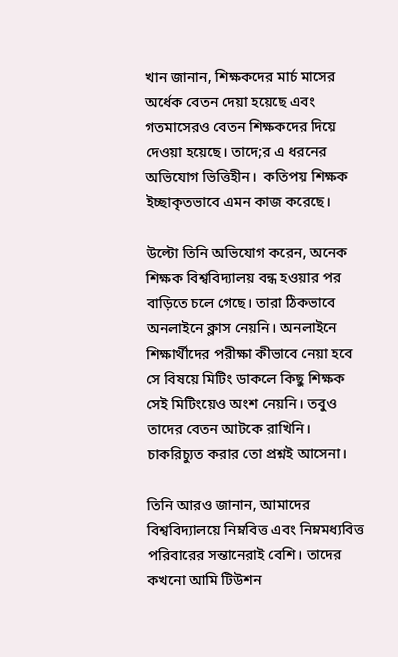খান জানান, শিক্ষকদের মার্চ মাসের অর্ধেক বেতন দেয়া হয়েছে এবং গতমাসেরও বেতন শিক্ষকদের দিয়ে দেওয়া হয়েছে। তাদে;র এ ধরনের অভিযোগ ভিত্তিহীন।  কতিপয় শিক্ষক ইচ্ছাকৃতভাবে এমন কাজ করেছে।

উল্টো তিনি অভিযোগ করেন, অনেক শিক্ষক বিশ্ববিদ্যালয় বন্ধ হওয়ার পর বাড়িতে চলে গেছে। তারা ঠিকভাবে অনলাইনে ক্লাস নেয়নি। অনলাইনে শিক্ষার্থীদের পরীক্ষা কীভাবে নেয়া হবে সে বিষয়ে মিটিং ডাকলে কিছু শিক্ষক সেই মিটিংয়েও অংশ নেয়নি। তবুও তাদের বেতন আটকে রাখিনি। চাকরিচ্যুত করার তো প্রশ্নই আসেনা।

তিনি আরও জানান, আমাদের বিশ্ববিদ্যালয়ে নিম্নবিত্ত এবং নিম্নমধ্যবিত্ত পরিবারের সন্তানেরাই বেশি। তাদের কখনো আমি টিউশন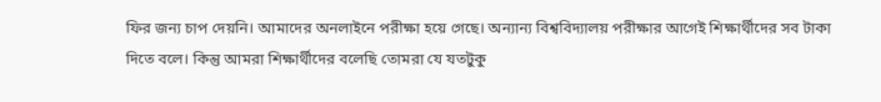ফির জন্য চাপ দেয়নি। আমাদের অনলাইনে পরীক্ষা হয়ে গেছে। অন্যান্য বিশ্ববিদ্যালয় পরীক্ষার আগেই শিক্ষার্থীদের সব টাকা দিতে বলে। কিন্তু আমরা শিক্ষার্থীদের বলেছি তোমরা যে যতটুকু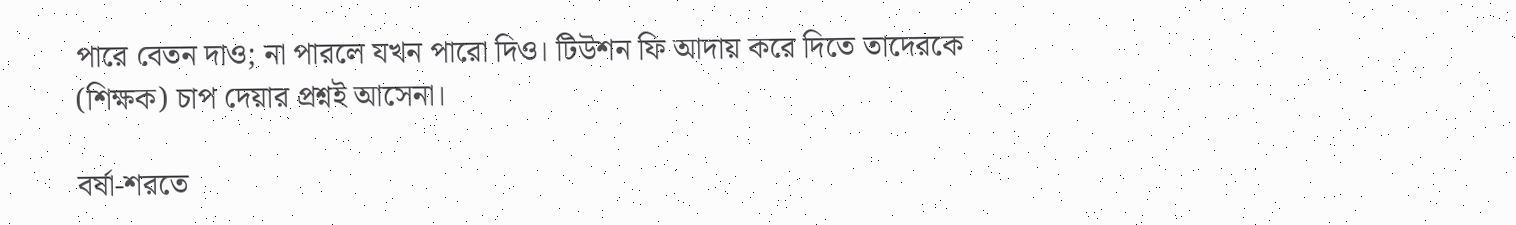পারে বেতন দাও; না পারলে যখন পারো দিও। টিউশন ফি আদায় করে দিতে তাদেরকে (শিক্ষক) চাপ দেয়ার প্রশ্নই আসেনা।

বর্ষা-শরতে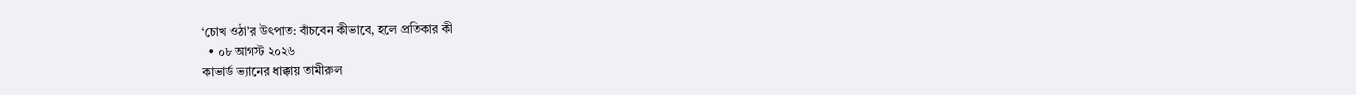‘চোখ ওঠা’র উৎপাত: বাঁচবেন কীভাবে, হলে প্রতিকার কী
  • ০৮ আগস্ট ২০২৬
কাভার্ড ভ্যানের ধাক্কায় তামীরুল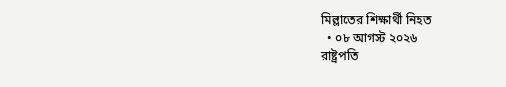মিল্লাতের শিক্ষার্থী নিহত
  • ০৮ আগস্ট ২০২৬
রাষ্ট্রপতি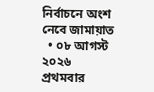নির্বাচনে অংশ নেবে জামায়াত
  • ০৮ আগস্ট ২০২৬
প্রথমবার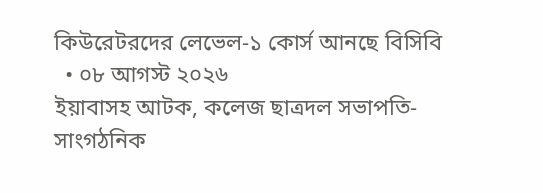কিউরেটরদের লেভেল-১ কোর্স আনছে বিসিবি
  • ০৮ আগস্ট ২০২৬
ইয়াবাসহ আটক, কলেজ ছাত্রদল সভাপতি-সাংগঠনিক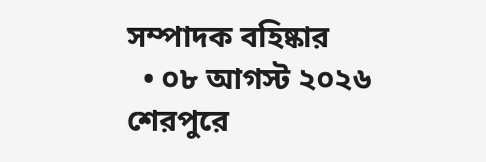সম্পাদক বহিষ্কার
  • ০৮ আগস্ট ২০২৬
শেরপুরে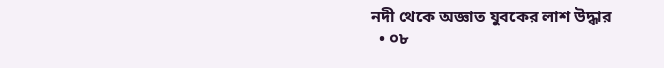নদী থেকে অজ্ঞাত যুবকের লাশ উদ্ধার
  • ০৮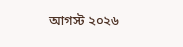আগস্ট ২০২৬